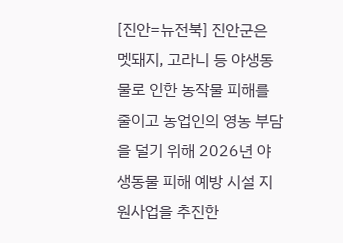[진안=뉴전북] 진안군은 멧돼지, 고라니 등 야생동물로 인한 농작물 피해를 줄이고 농업인의 영농 부담을 덜기 위해 2026년 야생동물 피해 예방 시설 지원사업을 추진한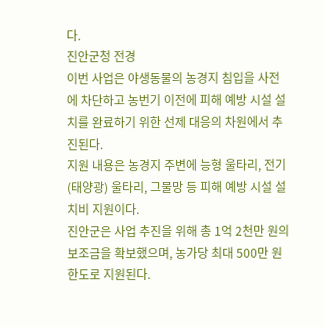다.
진안군청 전경
이번 사업은 야생동물의 농경지 침입을 사전에 차단하고 농번기 이전에 피해 예방 시설 설치를 완료하기 위한 선제 대응의 차원에서 추진된다.
지원 내용은 농경지 주변에 능형 울타리, 전기(태양광) 울타리, 그물망 등 피해 예방 시설 설치비 지원이다.
진안군은 사업 추진을 위해 총 1억 2천만 원의 보조금을 확보했으며, 농가당 최대 500만 원 한도로 지원된다.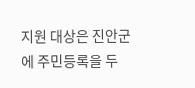지원 대상은 진안군에 주민등록을 두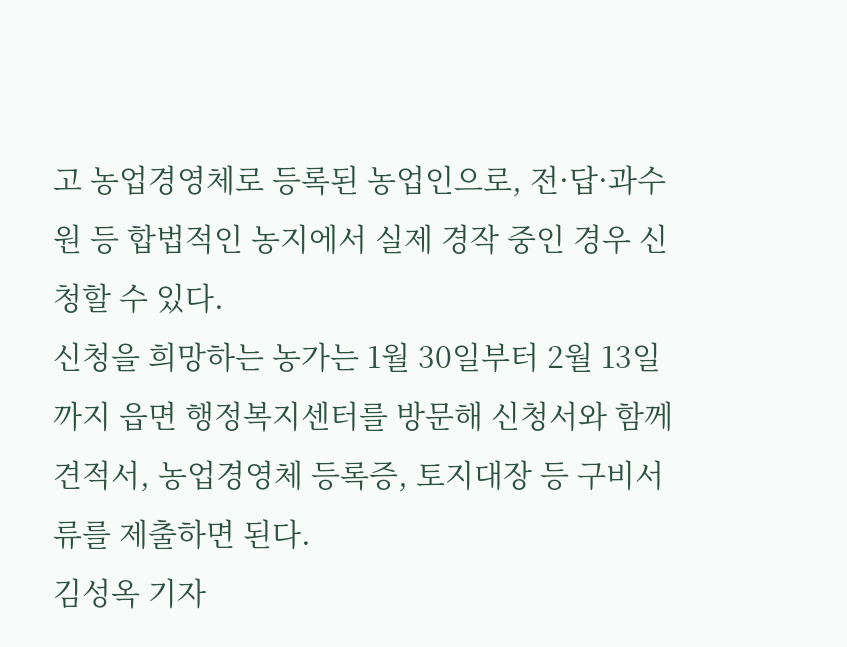고 농업경영체로 등록된 농업인으로, 전·답·과수원 등 합법적인 농지에서 실제 경작 중인 경우 신청할 수 있다.
신청을 희망하는 농가는 1월 30일부터 2월 13일까지 읍면 행정복지센터를 방문해 신청서와 함께 견적서, 농업경영체 등록증, 토지대장 등 구비서류를 제출하면 된다.
김성옥 기자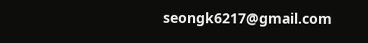seongk6217@gmail.com